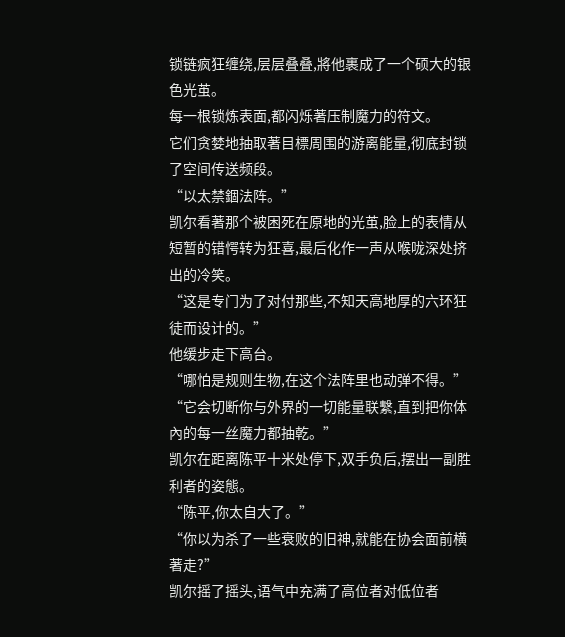锁链疯狂缠绕,层层叠叠,將他裹成了一个硕大的银色光茧。
每一根锁炼表面,都闪烁著压制魔力的符文。
它们贪婪地抽取著目標周围的游离能量,彻底封锁了空间传送频段。
“以太禁錮法阵。”
凯尔看著那个被困死在原地的光茧,脸上的表情从短暂的错愕转为狂喜,最后化作一声从喉咙深处挤出的冷笑。
“这是专门为了对付那些,不知天高地厚的六环狂徒而设计的。”
他缓步走下高台。
“哪怕是规则生物,在这个法阵里也动弹不得。”
“它会切断你与外界的一切能量联繫,直到把你体內的每一丝魔力都抽乾。”
凯尔在距离陈平十米处停下,双手负后,摆出一副胜利者的姿態。
“陈平,你太自大了。”
“你以为杀了一些衰败的旧神,就能在协会面前横著走?”
凯尔摇了摇头,语气中充满了高位者对低位者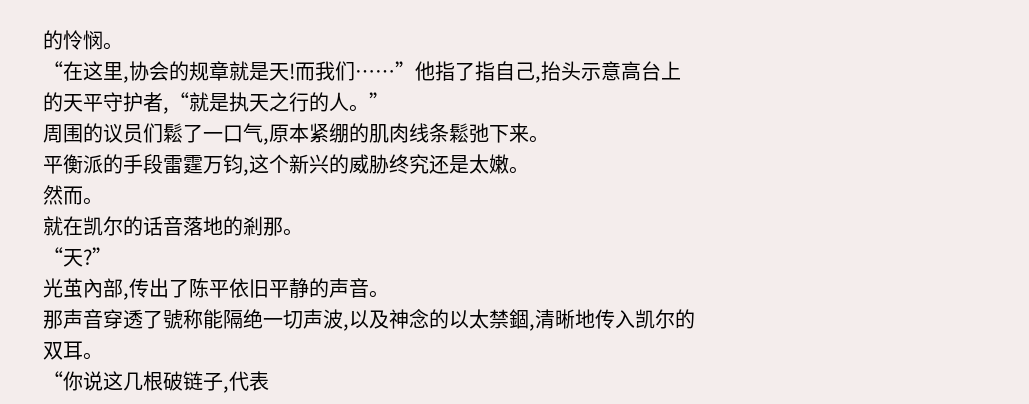的怜悯。
“在这里,协会的规章就是天!而我们……”他指了指自己,抬头示意高台上的天平守护者,“就是执天之行的人。”
周围的议员们鬆了一口气,原本紧绷的肌肉线条鬆弛下来。
平衡派的手段雷霆万钧,这个新兴的威胁终究还是太嫩。
然而。
就在凯尔的话音落地的剎那。
“天?”
光茧內部,传出了陈平依旧平静的声音。
那声音穿透了號称能隔绝一切声波,以及神念的以太禁錮,清晰地传入凯尔的双耳。
“你说这几根破链子,代表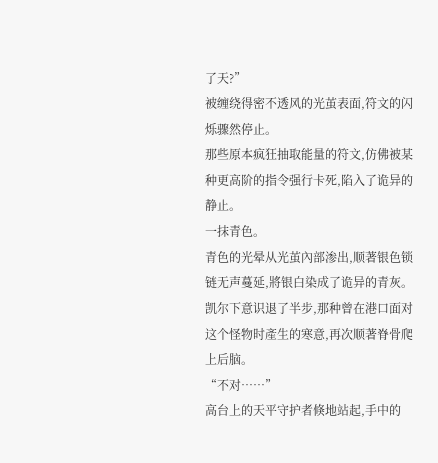了天?”
被缠绕得密不透风的光茧表面,符文的闪烁骤然停止。
那些原本疯狂抽取能量的符文,仿佛被某种更高阶的指令强行卡死,陷入了诡异的静止。
一抹青色。
青色的光晕从光茧內部渗出,顺著银色锁链无声蔓延,將银白染成了诡异的青灰。
凯尔下意识退了半步,那种曾在港口面对这个怪物时產生的寒意,再次顺著脊骨爬上后脑。
“不对……”
高台上的天平守护者倏地站起,手中的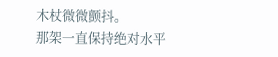木杖微微颤抖。
那架一直保持绝对水平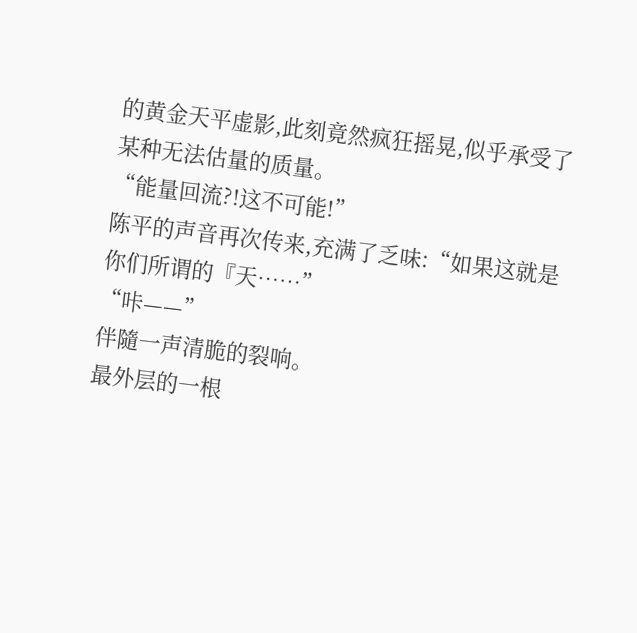的黄金天平虚影,此刻竟然疯狂摇晃,似乎承受了某种无法估量的质量。
“能量回流?!这不可能!”
陈平的声音再次传来,充满了乏味:“如果这就是你们所谓的『天……”
“咔——”
伴隨一声清脆的裂响。
最外层的一根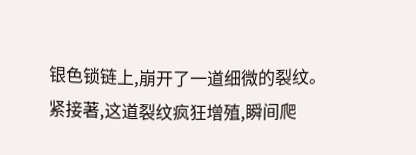银色锁链上,崩开了一道细微的裂纹。
紧接著,这道裂纹疯狂增殖,瞬间爬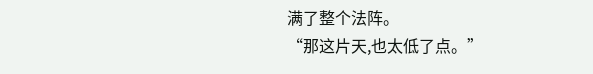满了整个法阵。
“那这片天,也太低了点。”